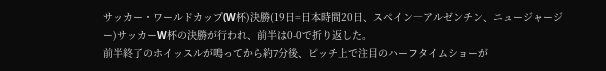サッカー・ワールドカップ(W杯)決勝(19日=日本時間20日、スペイン―アルゼンチン、ニュージャージー)サッカーW杯の決勝が行われ、前半は0-0で折り返した。
前半終了のホイッスルが鳴ってから約7分後、ピッチ上で注目のハーフタイムショーが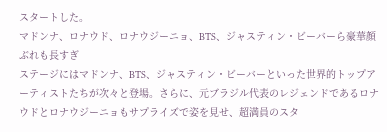スタートした。
マドンナ、ロナウド、ロナウジーニョ、BTS、ジャスティン・ビーバーら豪華顔ぶれも長すぎ
ステージにはマドンナ、BTS、ジャスティン・ビーバーといった世界的トップアーティストたちが次々と登場。さらに、元ブラジル代表のレジェンドであるロナウドとロナウジーニョもサプライズで姿を見せ、超満員のスタ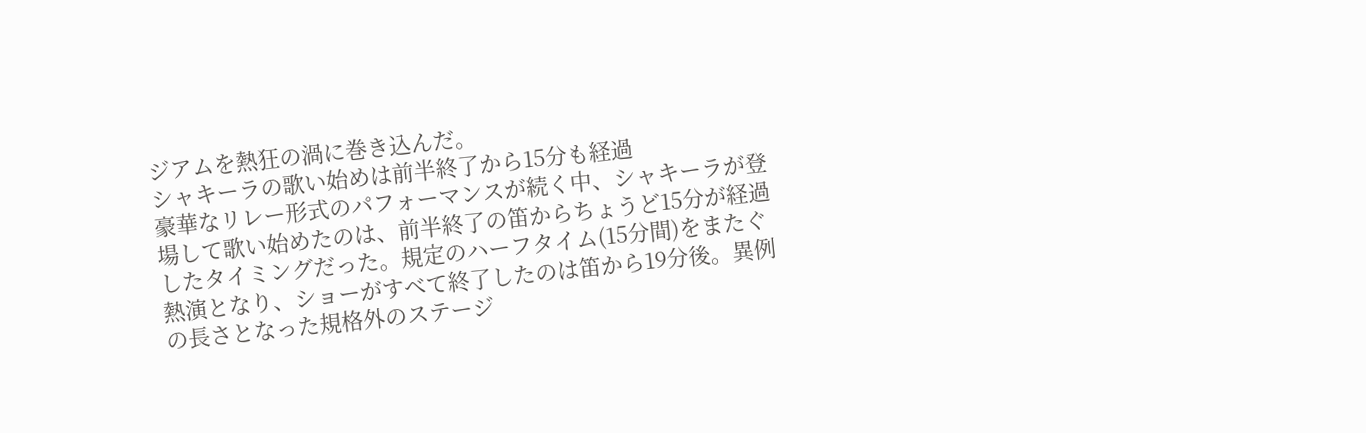ジアムを熱狂の渦に巻き込んだ。
シャキーラの歌い始めは前半終了から15分も経過
豪華なリレー形式のパフォーマンスが続く中、シャキーラが登場して歌い始めたのは、前半終了の笛からちょうど15分が経過したタイミングだった。規定のハーフタイム(15分間)をまたぐ熱演となり、ショーがすべて終了したのは笛から19分後。異例の長さとなった規格外のステージ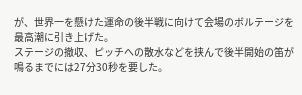が、世界一を懸けた運命の後半戦に向けて会場のボルテージを最高潮に引き上げた。
ステージの撤収、ピッチへの散水などを挟んで後半開始の笛が鳴るまでには27分30秒を要した。